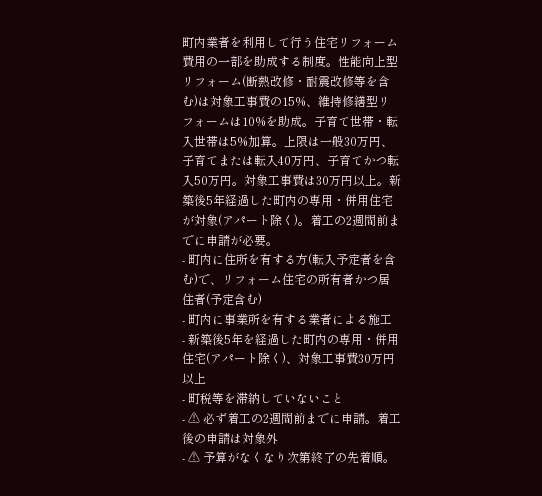町内業者を利用して行う住宅リフォーム費用の一部を助成する制度。性能向上型リフォーム(断熱改修・耐震改修等を含む)は対象工事費の15%、維持修繕型リフォームは10%を助成。子育て世帯・転入世帯は5%加算。上限は一般30万円、子育てまたは転入40万円、子育てかつ転入50万円。対象工事費は30万円以上。新築後5年経過した町内の専用・併用住宅が対象(アパート除く)。着工の2週間前までに申請が必要。
- 町内に住所を有する方(転入予定者を含む)で、リフォーム住宅の所有者かつ居住者(予定含む)
- 町内に事業所を有する業者による施工
- 新築後5年を経過した町内の専用・併用住宅(アパート除く)、対象工事費30万円以上
- 町税等を滞納していないこと
- ⚠ 必ず着工の2週間前までに申請。着工後の申請は対象外
- ⚠ 予算がなくなり次第終了の先着順。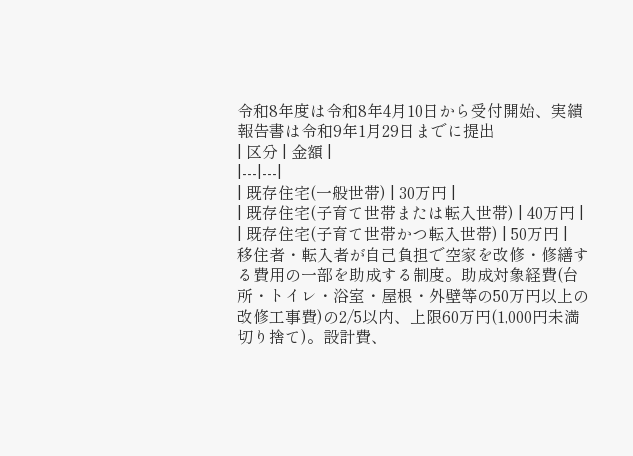令和8年度は令和8年4月10日から受付開始、実績報告書は令和9年1月29日までに提出
| 区分 | 金額 |
|---|---|
| 既存住宅(一般世帯) | 30万円 |
| 既存住宅(子育て世帯または転入世帯) | 40万円 |
| 既存住宅(子育て世帯かつ転入世帯) | 50万円 |
移住者・転入者が自己負担で空家を改修・修繕する費用の一部を助成する制度。助成対象経費(台所・トイレ・浴室・屋根・外壁等の50万円以上の改修工事費)の2/5以内、上限60万円(1,000円未満切り捨て)。設計費、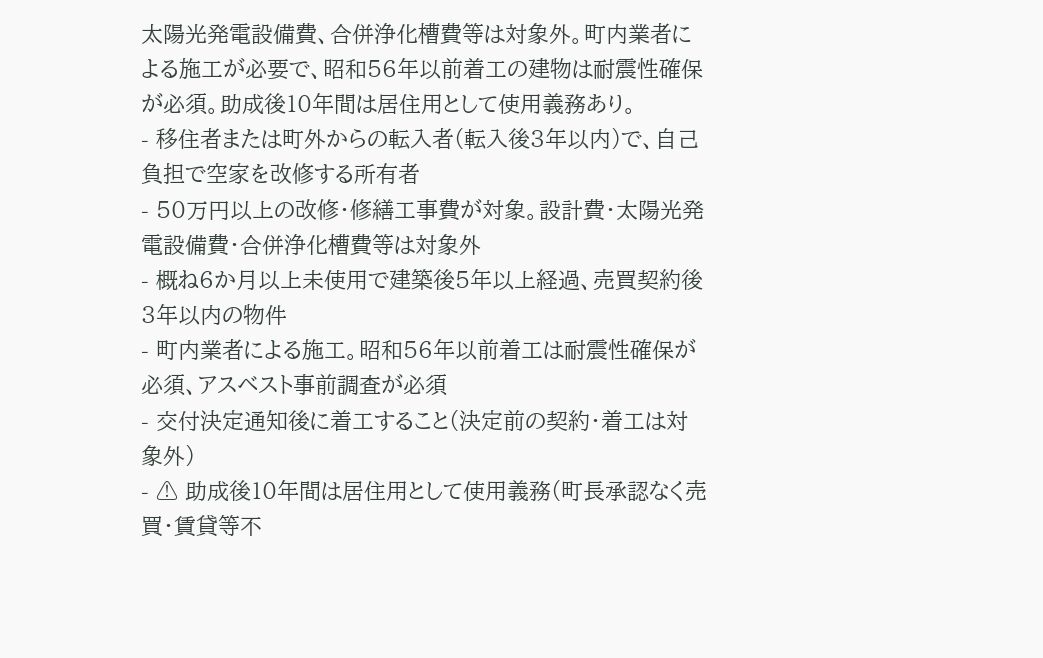太陽光発電設備費、合併浄化槽費等は対象外。町内業者による施工が必要で、昭和56年以前着工の建物は耐震性確保が必須。助成後10年間は居住用として使用義務あり。
- 移住者または町外からの転入者(転入後3年以内)で、自己負担で空家を改修する所有者
- 50万円以上の改修・修繕工事費が対象。設計費・太陽光発電設備費・合併浄化槽費等は対象外
- 概ね6か月以上未使用で建築後5年以上経過、売買契約後3年以内の物件
- 町内業者による施工。昭和56年以前着工は耐震性確保が必須、アスベスト事前調査が必須
- 交付決定通知後に着工すること(決定前の契約・着工は対象外)
- ⚠ 助成後10年間は居住用として使用義務(町長承認なく売買・賃貸等不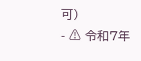可)
- ⚠ 令和7年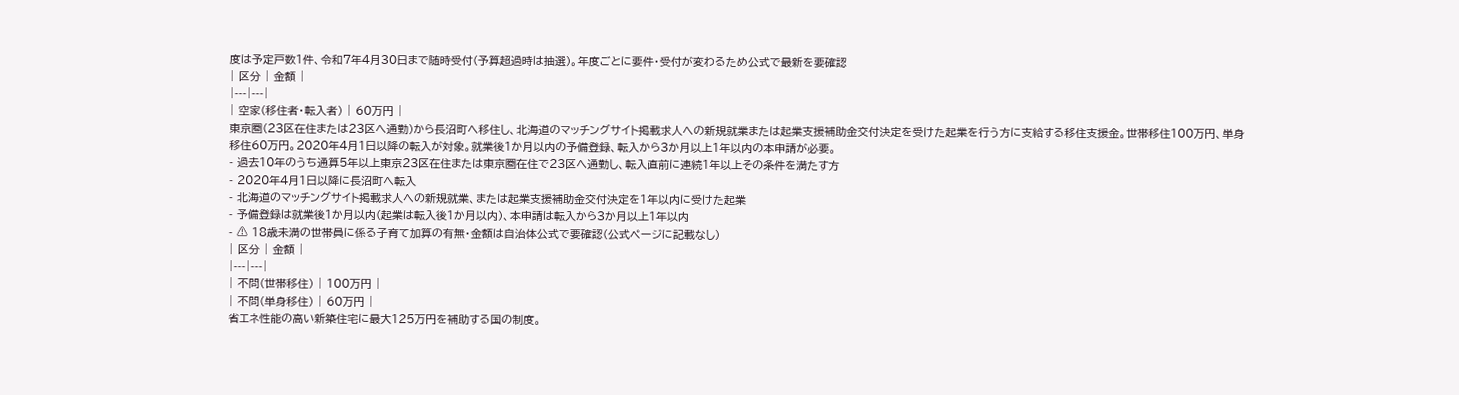度は予定戸数1件、令和7年4月30日まで随時受付(予算超過時は抽選)。年度ごとに要件・受付が変わるため公式で最新を要確認
| 区分 | 金額 |
|---|---|
| 空家(移住者・転入者) | 60万円 |
東京圏(23区在住または23区へ通勤)から長沼町へ移住し、北海道のマッチングサイト掲載求人への新規就業または起業支援補助金交付決定を受けた起業を行う方に支給する移住支援金。世帯移住100万円、単身移住60万円。2020年4月1日以降の転入が対象。就業後1か月以内の予備登録、転入から3か月以上1年以内の本申請が必要。
- 過去10年のうち通算5年以上東京23区在住または東京圏在住で23区へ通勤し、転入直前に連続1年以上その条件を満たす方
- 2020年4月1日以降に長沼町へ転入
- 北海道のマッチングサイト掲載求人への新規就業、または起業支援補助金交付決定を1年以内に受けた起業
- 予備登録は就業後1か月以内(起業は転入後1か月以内)、本申請は転入から3か月以上1年以内
- ⚠ 18歳未満の世帯員に係る子育て加算の有無・金額は自治体公式で要確認(公式ページに記載なし)
| 区分 | 金額 |
|---|---|
| 不問(世帯移住) | 100万円 |
| 不問(単身移住) | 60万円 |
省エネ性能の高い新築住宅に最大125万円を補助する国の制度。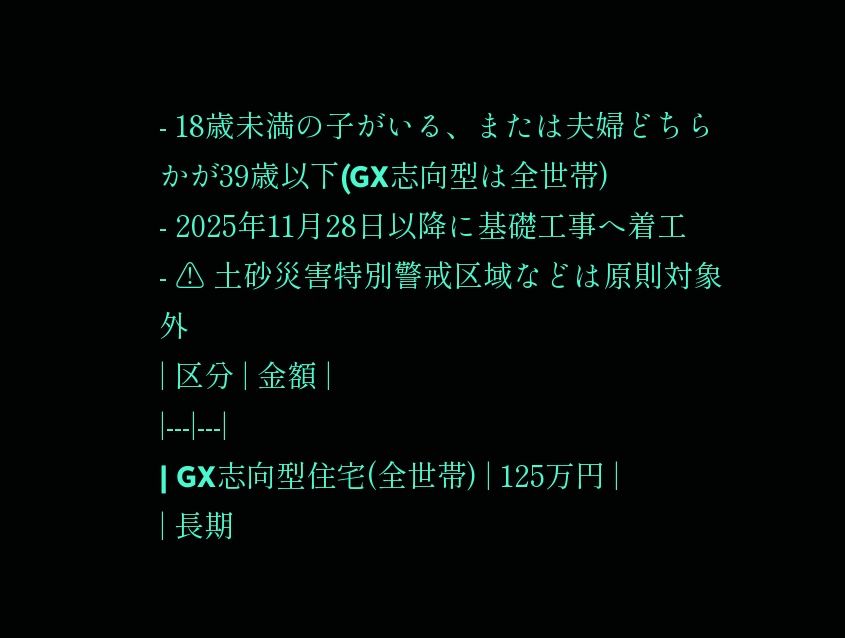- 18歳未満の子がいる、または夫婦どちらかが39歳以下(GX志向型は全世帯)
- 2025年11月28日以降に基礎工事へ着工
- ⚠ 土砂災害特別警戒区域などは原則対象外
| 区分 | 金額 |
|---|---|
| GX志向型住宅(全世帯) | 125万円 |
| 長期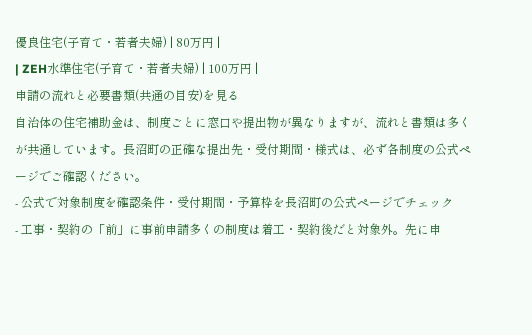優良住宅(子育て・若者夫婦) | 80万円 |
| ZEH水準住宅(子育て・若者夫婦) | 100万円 |
申請の流れと必要書類(共通の目安)を見る
自治体の住宅補助金は、制度ごとに窓口や提出物が異なりますが、流れと書類は多くが共通しています。長沼町の正確な提出先・受付期間・様式は、必ず各制度の公式ページでご確認ください。
- 公式で対象制度を確認条件・受付期間・予算枠を長沼町の公式ページでチェック
- 工事・契約の「前」に事前申請多くの制度は着工・契約後だと対象外。先に申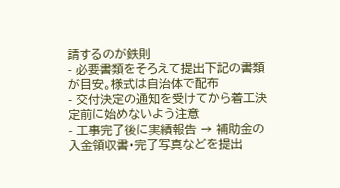請するのが鉄則
- 必要書類をそろえて提出下記の書類が目安。様式は自治体で配布
- 交付決定の通知を受けてから着工決定前に始めないよう注意
- 工事完了後に実績報告 → 補助金の入金領収書・完了写真などを提出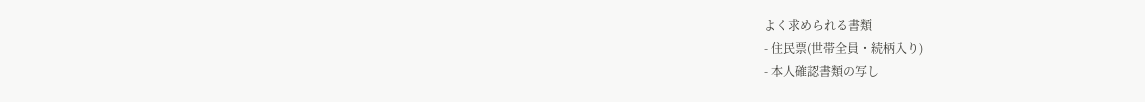よく求められる書類
- 住民票(世帯全員・続柄入り)
- 本人確認書類の写し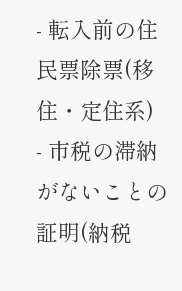- 転入前の住民票除票(移住・定住系)
- 市税の滞納がないことの証明(納税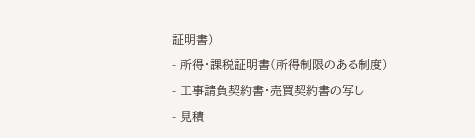証明書)
- 所得・課税証明書(所得制限のある制度)
- 工事請負契約書・売買契約書の写し
- 見積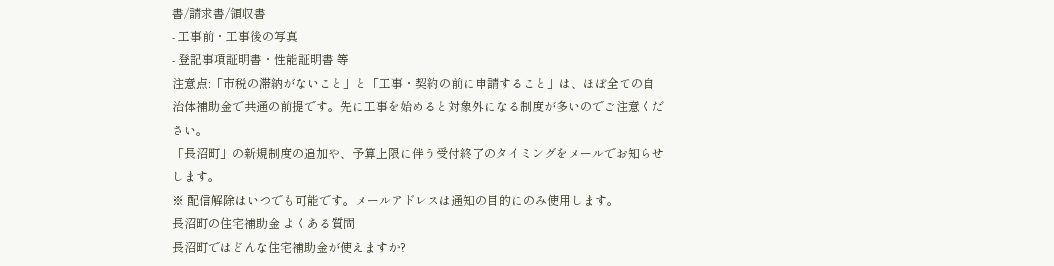書/請求書/領収書
- 工事前・工事後の写真
- 登記事項証明書・性能証明書 等
注意点:「市税の滞納がないこと」と「工事・契約の前に申請すること」は、ほぼ全ての自治体補助金で共通の前提です。先に工事を始めると対象外になる制度が多いのでご注意ください。
「長沼町」の新規制度の追加や、予算上限に伴う受付終了のタイミングをメールでお知らせします。
※ 配信解除はいつでも可能です。メールアドレスは通知の目的にのみ使用します。
長沼町の住宅補助金 よくある質問
長沼町ではどんな住宅補助金が使えますか?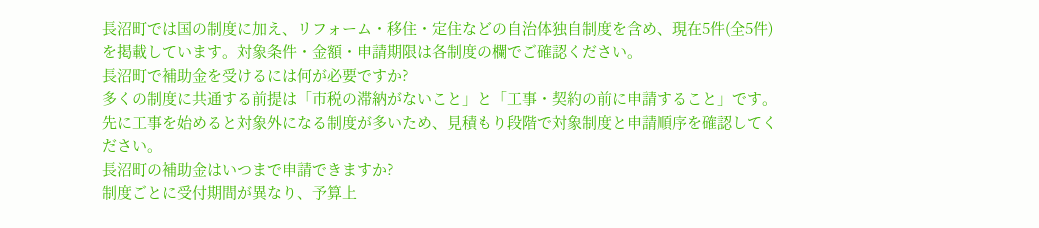長沼町では国の制度に加え、リフォーム・移住・定住などの自治体独自制度を含め、現在5件(全5件)を掲載しています。対象条件・金額・申請期限は各制度の欄でご確認ください。
長沼町で補助金を受けるには何が必要ですか?
多くの制度に共通する前提は「市税の滞納がないこと」と「工事・契約の前に申請すること」です。先に工事を始めると対象外になる制度が多いため、見積もり段階で対象制度と申請順序を確認してください。
長沼町の補助金はいつまで申請できますか?
制度ごとに受付期間が異なり、予算上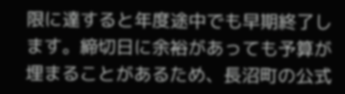限に達すると年度途中でも早期終了します。締切日に余裕があっても予算が埋まることがあるため、長沼町の公式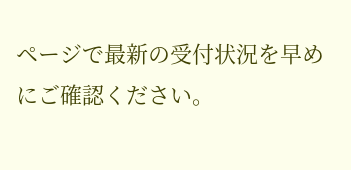ページで最新の受付状況を早めにご確認ください。